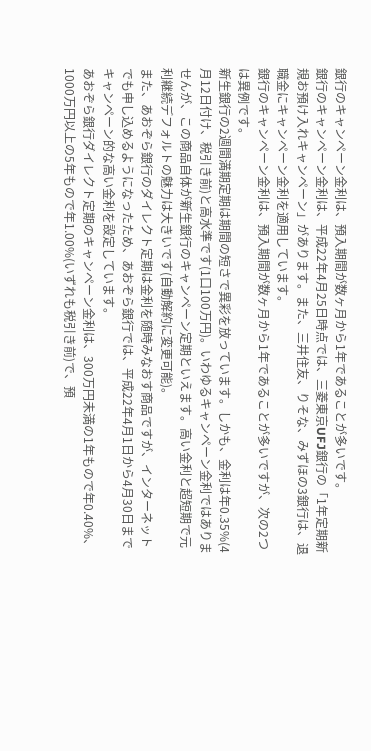銀行のキャンペーン金利は、預入期間が数ヶ月から1年であることが多いです。
銀行のキャンペーン金利は、平成22年4月25日時点では、三菱東京UFJ銀行の「1年定期新規お預け入れキャンペーン」があります。また、三井住友、りそな、みずほの3銀行は、退職金にキャンペーン金利を適用しています。
銀行のキャンペーン金利は、預入期間が数ヶ月から1年であることが多いですが、次の2つは異例です。
新生銀行の2週間満期定期は期間の短さで異彩を放っています。しかも、金利は年0.35%(4月12日付け、税引き前)と高水準です(1口100万円)。いわゆるキャンペーン金利ではありませんが、この商品自体が新生銀行のキャンペーン定期といえます。高い金利と超短期で元利継続デフォルトの魅力は大きいです(自動解約に変更可能)。
また、あおぞら銀行のダイレクト定期は金利を随時みなおす商品ですが、インターネットでも申し込めるようになったため、あおぞら銀行では、平成22年4月1日から4月30日までキャンペーン的な高い金利を設定しています。
あおぞら銀行ダイレクト定期のキャンペーン金利は、300万円未満の1年もので年0.40%、1000万円以上の5年もので年1.00%(いずれも税引き前)で、預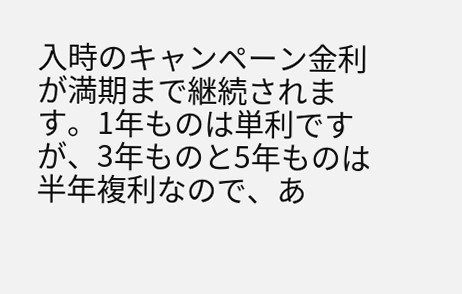入時のキャンペーン金利が満期まで継続されます。1年ものは単利ですが、3年ものと5年ものは半年複利なので、あ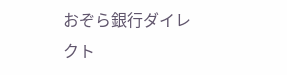おぞら銀行ダイレクト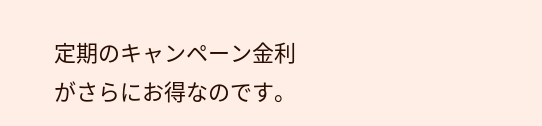定期のキャンペーン金利がさらにお得なのです。